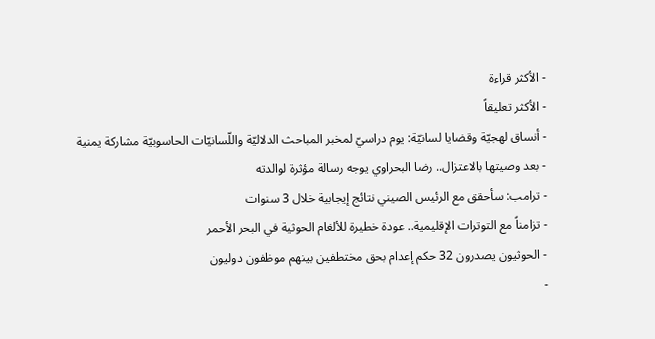- الأكثر قراءة
- الأكثر تعليقاً
- أنساق لهجيّة وقضايا لسانيّة: يوم دراسيّ لمخبر المباحث الدلاليّة واللّسانيّات الحاسوبيّة مشاركة يمنية
- بعد وصيتها بالاعتزال.. رضا البحراوي يوجه رسالة مؤثرة لوالدته
- ترامب: سأحقق مع الرئيس الصيني نتائج إيجابية خلال 3 سنوات
- تزامناً مع التوترات الإقليمية.. عودة خطيرة للألغام الحوثية في البحر الأحمر
- الحوثيون يصدرون 32 حكم إعدام بحق مختطفين بينهم موظفون دوليون
-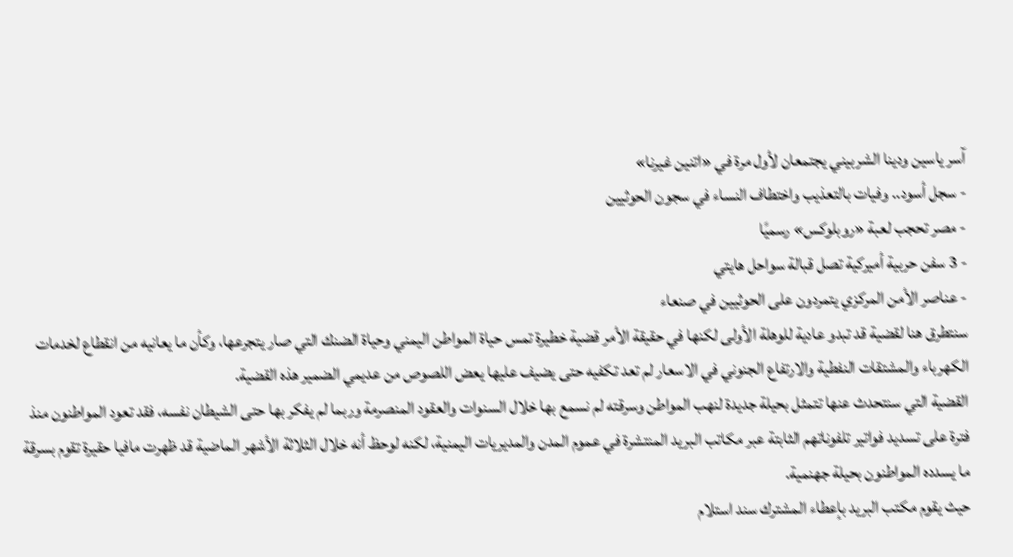آسر ياسين ودينا الشربيني يجتمعان لأول مرة في «اتنين غيرنا»
- سجل أسود.. وفيات بالتعذيب واختطاف النساء في سجون الحوثيين
- مصر تحجب لعبة «روبلوكس» رسميًا
- 3 سفن حربية أميركية تصل قبالة سواحل هايتي
- عناصر الأمن المركزي يتمردون على الحوثيين في صنعاء
سنتطرق هنا لقضية قد تبدو عادية للوهلة الأولى لكنها في حقيقة الأمر قضية خطيرة تمس حياة المواطن اليمني وحياة الضنك التي صار يتجرعها، وكأن ما يعانيه من انقطاع لخدمات الكهرباء والمشتقات النفطية والارتفاع الجنوني في الاسعار لم تعد تكفيه حتى يضيف عليها يعض اللصوص من عديمي الضمير هذه القضية.
القضية التي سنتحدث عنها تتمثل بحيلة جديدة لنهب المواطن وسرقته لم نسمع بها خلال السنوات والعقود المنصرمة وربما لم يفكر بها حتى الشيطان نفسه، فقد تعود المواطنون منذ فترة على تسديد فواتير تلفوناتهم الثابتة عبر مكاتب البريد المنتشرة في عموم المدن والمديريات اليمنية، لكنه لوحظ أنه خلال الثلاثة الأشهر الماضية قد ظهرت مافيا حقيرة تقوم بسرقة ما يسدده المواطنون بحيلة جهنمية.
حيث يقوم مكتب البريد بإعطاء المشترك سند استلام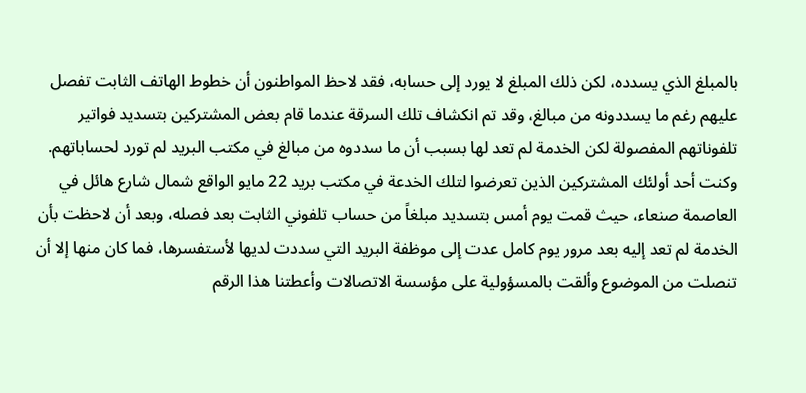بالمبلغ الذي يسدده، لكن ذلك المبلغ لا يورد إلى حسابه، فقد لاحظ المواطنون أن خطوط الهاتف الثابت تفصل عليهم رغم ما يسددونه من مبالغ، وقد تم انكشاف تلك السرقة عندما قام بعض المشتركين بتسديد فواتير تلفوناتهم المفصولة لكن الخدمة لم تعد لها بسبب أن ما سددوه من مبالغ في مكتب البريد لم تورد لحساباتهم.
وكنت أحد أولئك المشتركين الذين تعرضوا لتلك الخدعة في مكتب بريد 22 مايو الواقع شمال شارع هائل في العاصمة صنعاء، حيث قمت يوم أمس بتسديد مبلغاً من حساب تلفوني الثابت بعد فصله، وبعد أن لاحظت بأن الخدمة لم تعد إليه بعد مرور يوم كامل عدت إلى موظفة البريد التي سددت لديها لأستفسرها، فما كان منها إلا أن تنصلت من الموضوع وألقت بالمسؤولية على مؤسسة الاتصالات وأعطتنا هذا الرقم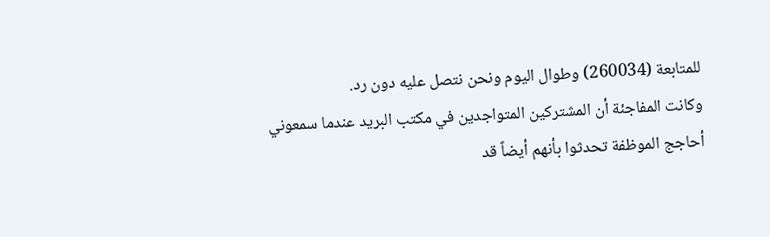للمتابعة (260034) وطوال اليوم ونحن نتصل عليه دون رد.
وكانت المفاجئة أن المشتركين المتواجدين في مكتب البريد عندما سمعوني أحاجج الموظفة تحدثوا بأنهم أيضاً قد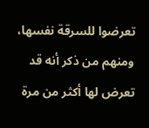تعرضوا للسرقة نفسها، ومنهم من ذكر أنه قد تعرض لها أكثر من مرة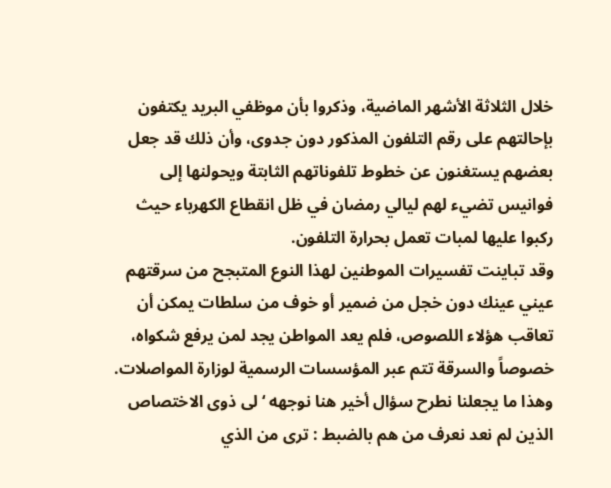خلال الثلاثة الأشهر الماضية، وذكروا بأن موظفي البريد يكتفون بإحالتهم على رقم التلفون المذكور دون جدوى، وأن ذلك قد جعل بعضهم يستغنون عن خطوط تلفوناتهم الثابتة ويحولنها إلى فوانيس تضيء لهم ليالي رمضان في ظل انقطاع الكهرباء حيث ركبوا عليها لمبات تعمل بحرارة التلفون.
وقد تباينت تفسيرات الموطنين لهذا النوع المتبجح من سرقتهم عيني عينك دون خجل من ضمير أو خوف من سلطات يمكن أن تعاقب هؤلاء اللصوص، فلم يعد المواطن يجد لمن يرفع شكواه، خصوصاً والسرقة تتم عبر المؤسسات الرسمية لوزارة المواصلات.
وهذا ما يجعلنا نطرح سؤال أخير هنا نوجهه ‘لى ذوى الاختصاص الذين لم نعد نعرف من هم بالضبط : ترى من الذي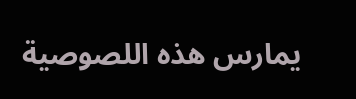يمارس هذه اللصوصية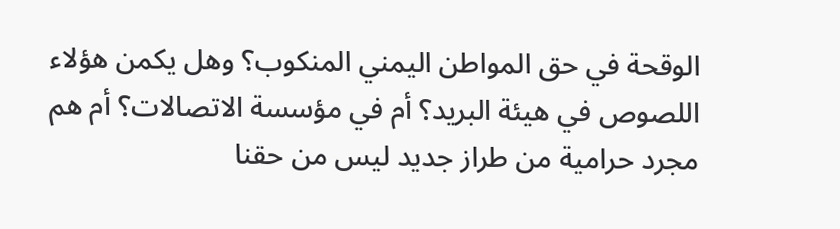الوقحة في حق المواطن اليمني المنكوب؟ وهل يكمن هؤلاء اللصوص في هيئة البريد؟ أم في مؤسسة الاتصالات؟ أم هم مجرد حرامية من طراز جديد ليس من حقنا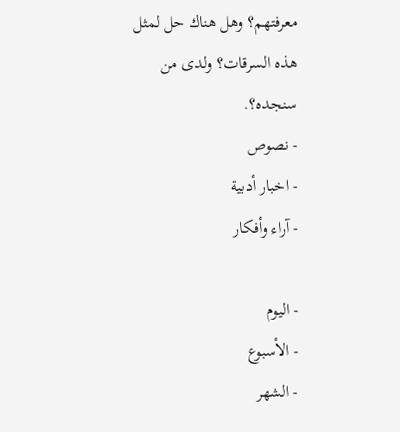معرفتهم؟ وهل هناك حل لمثل هذه السرقات؟ ولدى من سنجده؟.
- نصوص
- اخبار أدبية
- آراء وأفكار

- اليوم
- الأسبوع
- الشهر